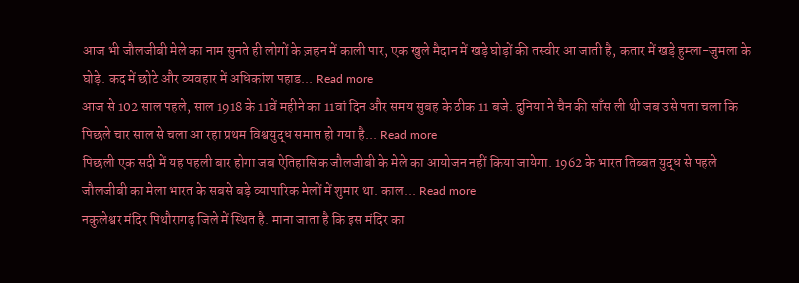आज भी जौलजीबी मेले का नाम सुनते ही लोगों के ज़हन में काली पार, एक खुले मैदान में खड़े घोड़ों की तस्वीर आ जाती है, कतार में खड़े हुम्ला-जुमला के घोड़े. कद में छोटे और व्यवहार में अधिकांश पहाड... Read more
आज से 102 साल पहले, साल 1918 के 11वें महीने का 11वां दिन और समय सुबह के ठीक 11 बजे. दुनिया ने चैन की साँस ली थी जब उसे पता चला कि पिछले चार साल से चला आ रहा प्रथम विश्वयुद्ध समाप्त हो गया है... Read more
पिछली एक सदी में यह पहली बार होगा जब ऐतिहासिक जौलजीबी के मेले का आयोजन नहीं किया जायेगा. 1962 के भारत तिब्बत युद्ध से पहले जौलजीबी का मेला भारत के सबसे बड़े व्यापारिक मेलों में शुमार था. काल... Read more
नकुलेश्वर मंदिर पिथौरागढ़ जिले में स्थित है. माना जाता है कि इस मंदिर का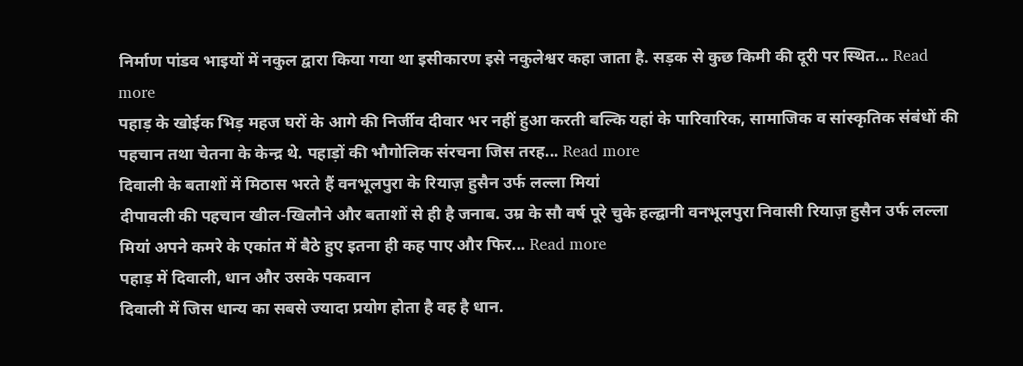निर्माण पांडव भाइयों में नकुल द्वारा किया गया था इसीकारण इसे नकुलेश्वर कहा जाता है. सड़क से कुछ किमी की दूरी पर स्थित... Read more
पहाड़ के खोईक भिड़ महज घरों के आगे की निर्जीव दीवार भर नहीं हुआ करती बल्कि यहां के पारिवारिक, सामाजिक व सांस्कृतिक संबंधों की पहचान तथा चेतना के केन्द्र थे. पहाड़ों की भौगोलिक संरचना जिस तरह... Read more
दिवाली के बताशों में मिठास भरते हैं वनभूलपुरा के रियाज़ हुसैन उर्फ लल्ला मियां
दीपावली की पहचान खील-खिलौने और बताशों से ही है जनाब. उम्र के सौ वर्ष पूरे चुके हल्द्वानी वनभूलपुरा निवासी रियाज़ हुसैन उर्फ लल्ला मियां अपने कमरे के एकांत में बैठे हुए इतना ही कह पाए और फिर... Read more
पहाड़ में दिवाली, धान और उसके पकवान
दिवाली में जिस धान्य का सबसे ज्यादा प्रयोग होता है वह है धान.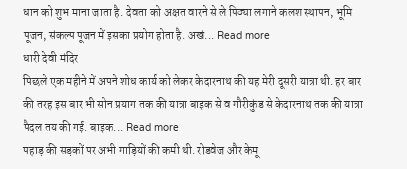धान को शुभ माना जाता है. देवता को अक्षत वारने से ले पिठ्या लगाने कलश स्थापन, भूमि पूजन, संकल्प पूजन में इसका प्रयोग होता है. अखं... Read more
धारी देवी मंदिर
पिछले एक महीने में अपने शोध कार्य को लेकर केदारनाथ की यह मेरी दूसरी यात्रा थी. हर बार की तरह इस बार भी सोन प्रयाग तक की यात्रा बाइक से व गौरीकुंड से केदारनाथ तक की यात्रा पैदल तय की गई. बाइक... Read more
पहाड़ की सड़कों पर अभी गाड़ियों की कमी थी. रोडवेज और केमू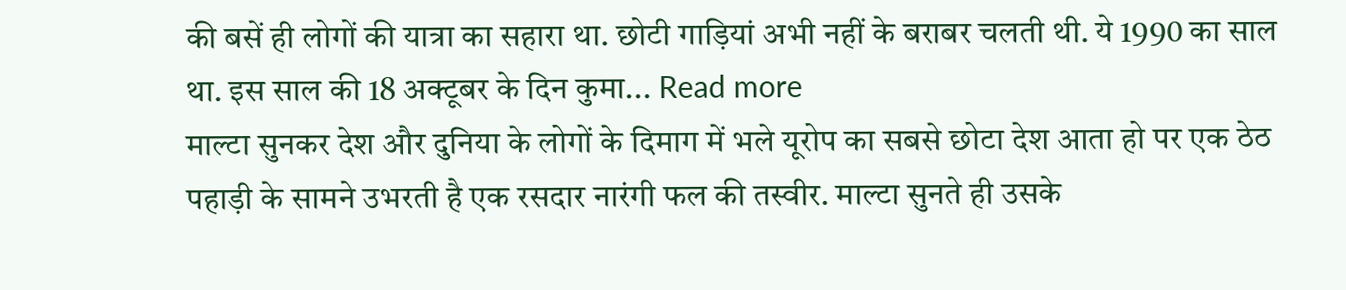की बसें ही लोगों की यात्रा का सहारा था. छोटी गाड़ियां अभी नहीं के बराबर चलती थी. ये 1990 का साल था. इस साल की 18 अक्टूबर के दिन कुमा... Read more
माल्टा सुनकर देश और दुनिया के लोगों के दिमाग में भले यूरोप का सबसे छोटा देश आता हो पर एक ठेठ पहाड़ी के सामने उभरती है एक रसदार नारंगी फल की तस्वीर. माल्टा सुनते ही उसके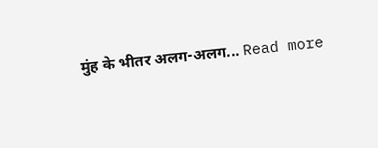मुंह के भीतर अलग-अलग... Read more